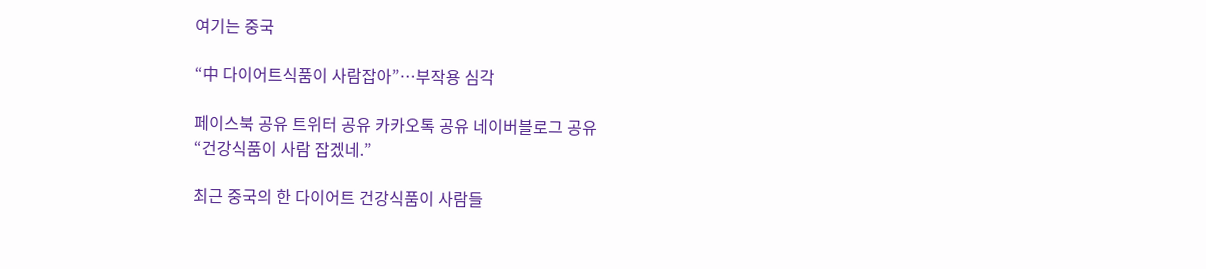여기는 중국

“中 다이어트식품이 사람잡아”…부작용 심각

페이스북 공유 트위터 공유 카카오톡 공유 네이버블로그 공유
“건강식품이 사람 잡겠네.”

최근 중국의 한 다이어트 건강식품이 사람들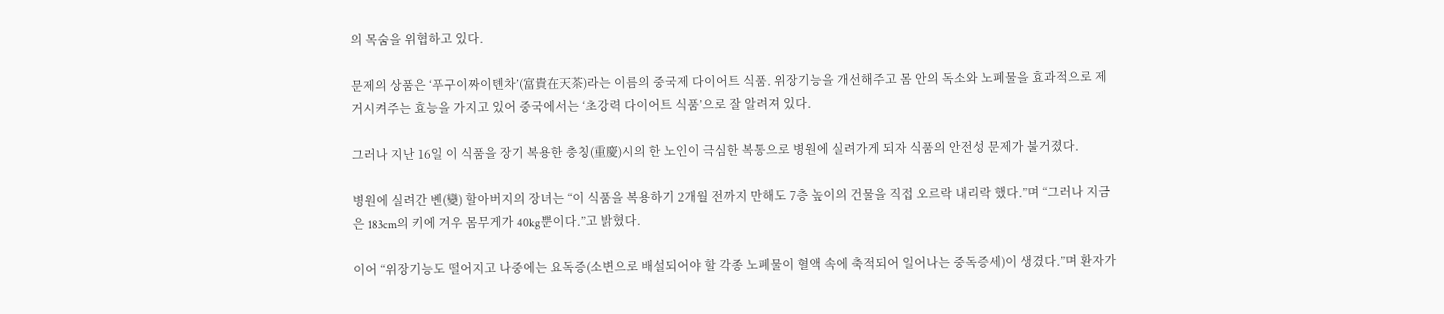의 목숨을 위협하고 있다.

문제의 상품은 ‘푸구이짜이톈차’(富貴在天茶)라는 이름의 중국제 다이어트 식품. 위장기능을 개선해주고 몸 안의 독소와 노폐물을 효과적으로 제거시켜주는 효능을 가지고 있어 중국에서는 ‘초강력 다이어트 식품’으로 잘 알려져 있다.

그러나 지난 16일 이 식품을 장기 복용한 충칭(重慶)시의 한 노인이 극심한 복통으로 병원에 실려가게 되자 식품의 안전성 문제가 불거졌다.

병원에 실려간 볜(變) 할아버지의 장녀는 “이 식품을 복용하기 2개월 전까지 만해도 7층 높이의 건물을 직접 오르락 내리락 했다.”며 “그러나 지금은 183cm의 키에 겨우 몸무게가 40kg뿐이다.”고 밝혔다.

이어 “위장기능도 떨어지고 나중에는 요독증(소변으로 배설되어야 할 각종 노폐물이 혈액 속에 축적되어 일어나는 중독증세)이 생겼다.”며 환자가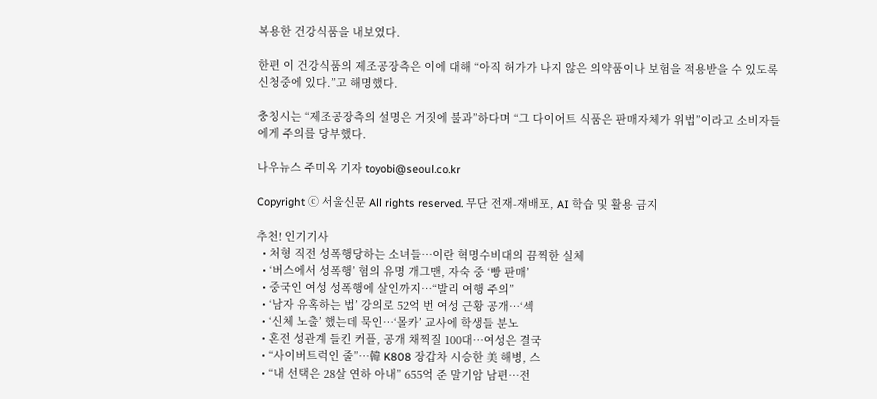복용한 건강식품을 내보였다.

한편 이 건강식품의 제조공장측은 이에 대해 “아직 허가가 나지 않은 의약품이나 보험을 적용받을 수 있도록 신청중에 있다.”고 해명했다.

충칭시는 “제조공장측의 설명은 거짓에 불과”하다며 “그 다이어트 식품은 판매자체가 위법”이라고 소비자들에게 주의를 당부했다.

나우뉴스 주미옥 기자 toyobi@seoul.co.kr

Copyright ⓒ 서울신문 All rights reserved. 무단 전재-재배포, AI 학습 및 활용 금지

추천! 인기기사
  • 처형 직전 성폭행당하는 소녀들…이란 혁명수비대의 끔찍한 실체
  • ‘버스에서 성폭행’ 혐의 유명 개그맨, 자숙 중 ‘빵 판매’
  • 중국인 여성 성폭행에 살인까지…“발리 여행 주의”
  • ‘남자 유혹하는 법’ 강의로 52억 번 여성 근황 공개…‘섹
  • ‘신체 노출’ 했는데 묵인…‘몰카’ 교사에 학생들 분노
  • 혼전 성관계 들킨 커플, 공개 채찍질 100대…여성은 결국
  • “사이버트럭인 줄”…韓 K808 장갑차 시승한 美 해병, 스
  • “내 선택은 28살 연하 아내” 655억 준 말기암 남편…전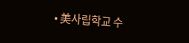• 美사립학교 수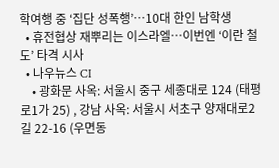학여행 중 ‘집단 성폭행’…10대 한인 남학생
  • 휴전협상 재뿌리는 이스라엘…이번엔 ‘이란 철도’ 타격 시사
  • 나우뉴스 CI
    • 광화문 사옥: 서울시 중구 세종대로 124 (태평로1가 25) , 강남 사옥: 서울시 서초구 양재대로2길 22-16 (우면동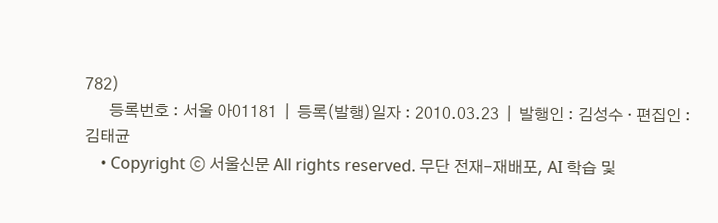782)
      등록번호 : 서울 아01181  |  등록(발행)일자 : 2010.03.23  |  발행인 : 김성수 · 편집인 : 김태균
    • Copyright ⓒ 서울신문 All rights reserved. 무단 전재-재배포, AI 학습 및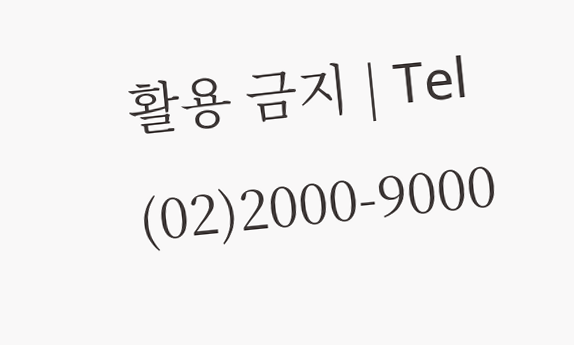활용 금지 | Tel (02)2000-9000